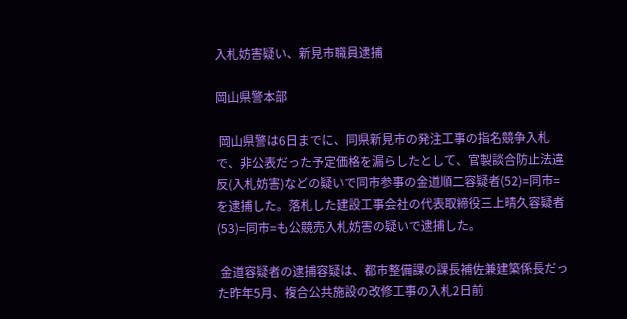入札妨害疑い、新見市職員逮捕

岡山県警本部

 岡山県警は6日までに、同県新見市の発注工事の指名競争入札で、非公表だった予定価格を漏らしたとして、官製談合防止法違反(入札妨害)などの疑いで同市参事の金道順二容疑者(52)=同市=を逮捕した。落札した建設工事会社の代表取締役三上晴久容疑者(53)=同市=も公競売入札妨害の疑いで逮捕した。

 金道容疑者の逮捕容疑は、都市整備課の課長補佐兼建築係長だった昨年5月、複合公共施設の改修工事の入札2日前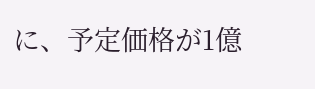に、予定価格が1億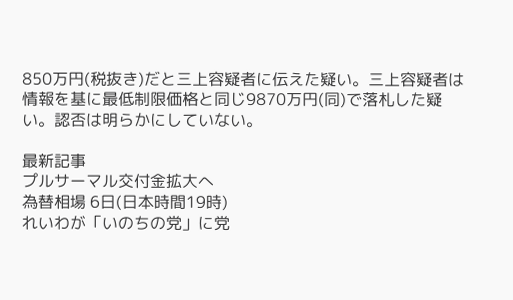850万円(税抜き)だと三上容疑者に伝えた疑い。三上容疑者は情報を基に最低制限価格と同じ9870万円(同)で落札した疑い。認否は明らかにしていない。

最新記事
プルサーマル交付金拡大へ
為替相場 6日(日本時間19時)
れいわが「いのちの党」に党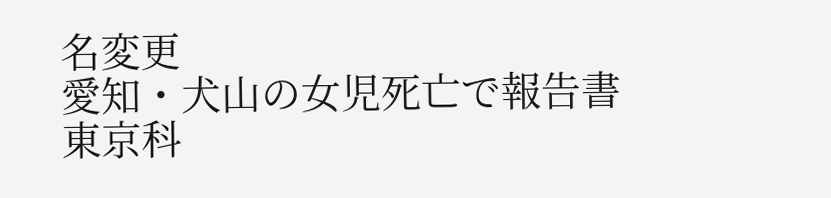名変更
愛知・犬山の女児死亡で報告書
東京科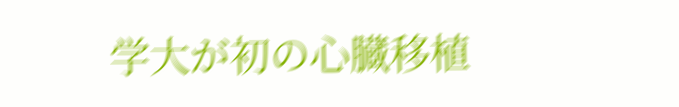学大が初の心臓移植